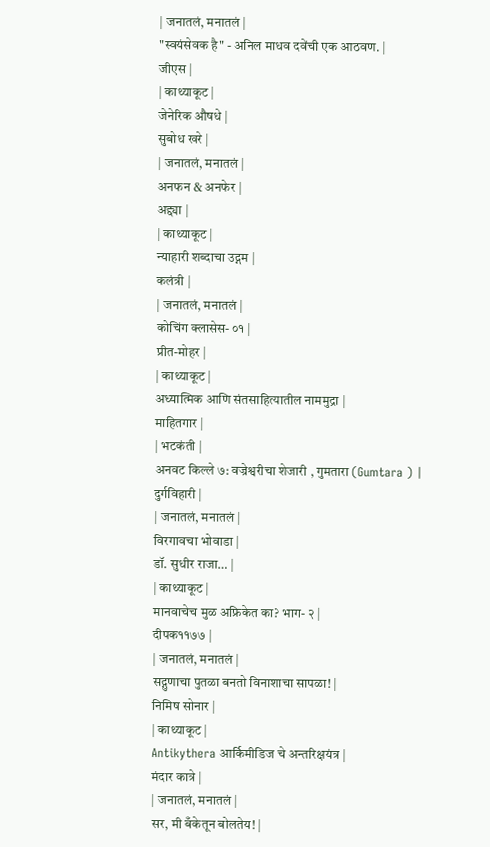| जनातलं, मनातलं |
"स्वयंसेवक है" - अनिल माधव दवेंची एक आठवण. |
जीएस |
| काथ्याकूट |
जेनेरिक औषधे |
सुबोध खरे |
| जनातलं, मनातलं |
अनफन & अनफेर |
अद्द्या |
| काथ्याकूट |
न्याहारी शब्दाचा उद्गम |
कलंत्री |
| जनातलं, मनातलं |
कोचिंग क्लासेस- ०१ |
प्रीत-मोहर |
| काथ्याकूट |
अध्यात्मिक आणि संतसाहित्यातील नाममुद्रा |
माहितगार |
| भटकंती |
अनवट किल्ले ७: वज्रेश्वरीचा शेजारी , गुमतारा (Gumtara ) |
दुर्गविहारी |
| जनातलं, मनातलं |
विरगावचा भोवाडा |
डॉ. सुधीर राजा… |
| काथ्याकूट |
मानवाचेच मुळ अफ्रिकेत का? भाग- २ |
दीपक११७७ |
| जनातलं, मनातलं |
सद्गुणाचा पुतळा बनतो विनाशाचा सापळा! |
निमिष सोनार |
| काथ्याकूट |
Antikythera आर्किमीडिज चे अन्तरिक्षयंत्र |
मंदार कात्रे |
| जनातलं, मनातलं |
सर, मी बँकेतून बोलतेय! |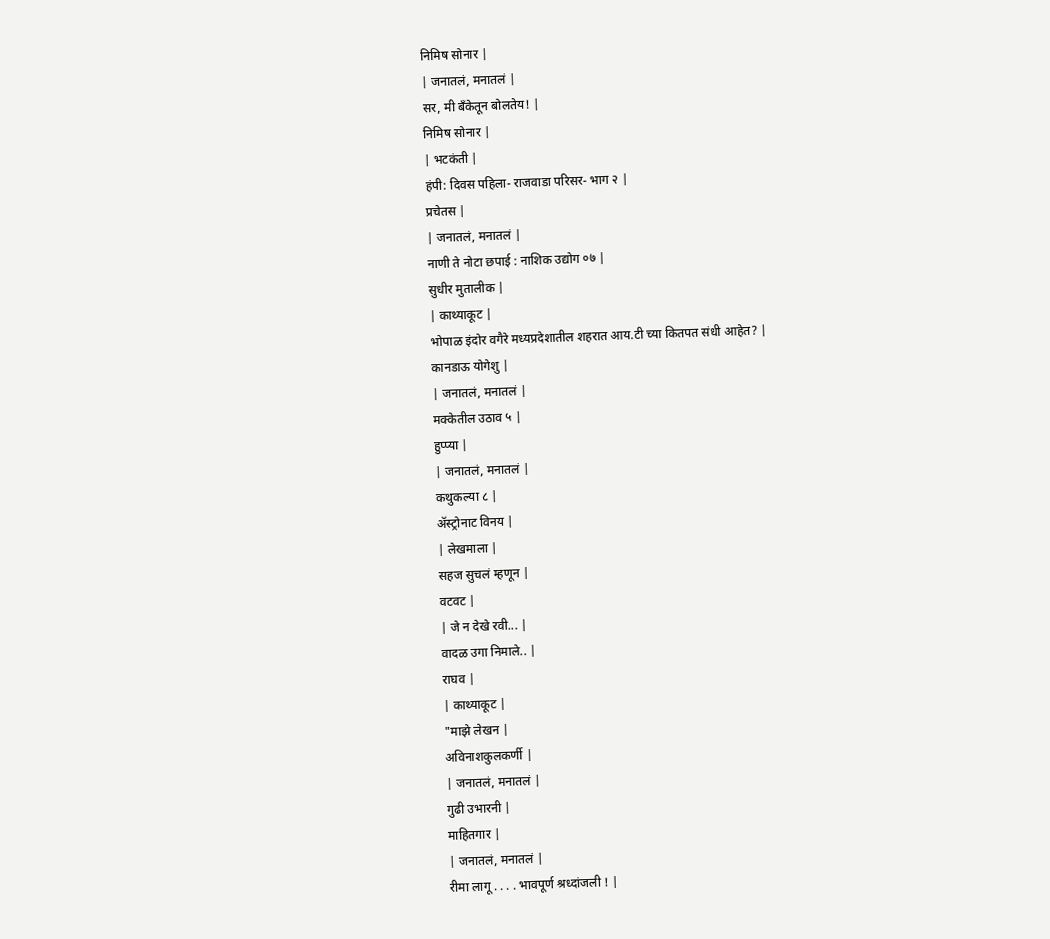निमिष सोनार |
| जनातलं, मनातलं |
सर, मी बँकेतून बोलतेय! |
निमिष सोनार |
| भटकंती |
हंपी: दिवस पहिला- राजवाडा परिसर- भाग २ |
प्रचेतस |
| जनातलं, मनातलं |
नाणी ते नोटा छपाई : नाशिक उद्योग ०७ |
सुधीर मुतालीक |
| काथ्याकूट |
भोपाळ इंदोर वगैरे मध्यप्रदेशातील शहरात आय.टी च्या कितपत संधी आहेत? |
कानडाऊ योगेशु |
| जनातलं, मनातलं |
मक्केतील उठाव ५ |
हुप्प्या |
| जनातलं, मनातलं |
कथुकल्या ८ |
ॲस्ट्रोनाट विनय |
| लेखमाला |
सहज सुचलं म्हणून |
वटवट |
| जे न देखे रवी... |
वादळ उगा निमाले.. |
राघव |
| काथ्याकूट |
"माझे लेखन |
अविनाशकुलकर्णी |
| जनातलं, मनातलं |
गुढी उभारनी |
माहितगार |
| जनातलं, मनातलं |
रीमा लागू . . . . भावपूर्ण श्रध्दांजली ! |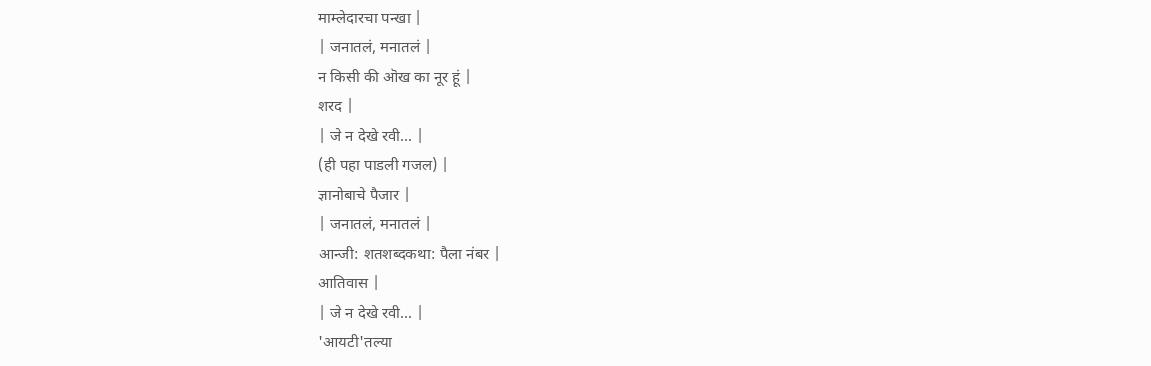माम्लेदारचा पन्खा |
| जनातलं, मनातलं |
न किसी की ऒख का नूर हूं |
शरद |
| जे न देखे रवी... |
(ही पहा पाडली गजल) |
ज्ञानोबाचे पैजार |
| जनातलं, मनातलं |
आन्जी: शतशब्दकथा: पैला नंबर |
आतिवास |
| जे न देखे रवी... |
'आयटी'तल्या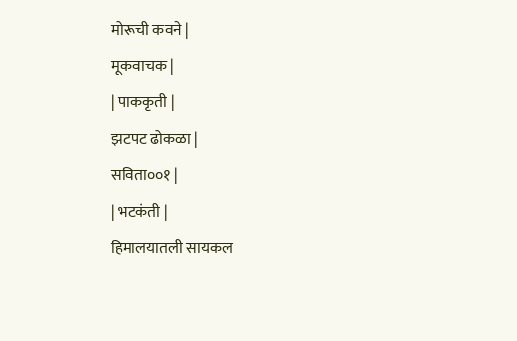मोरूची कवने |
मूकवाचक |
| पाककृती |
झटपट ढोकळा |
सविता००१ |
| भटकंती |
हिमालयातली सायकल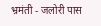भ्रमंती - जलोरी पास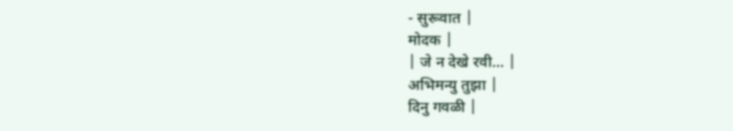- सुरूवात |
मोदक |
| जे न देखे रवी... |
अभिमन्यु तुझा |
दिनु गवळी |